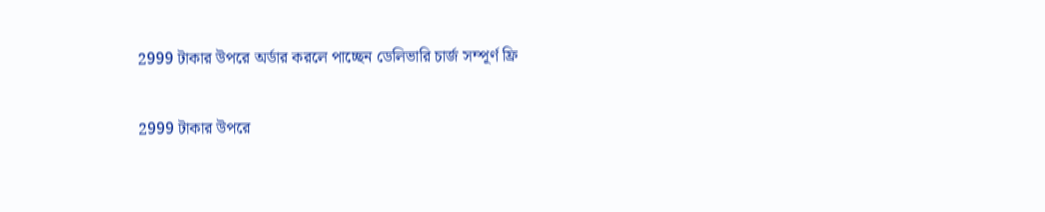2999 টাকার উপরে অর্ডার করলে পাচ্ছেন ডেলিভারি চার্জ সম্পূর্ণ ফ্রি

2999 টাকার উপরে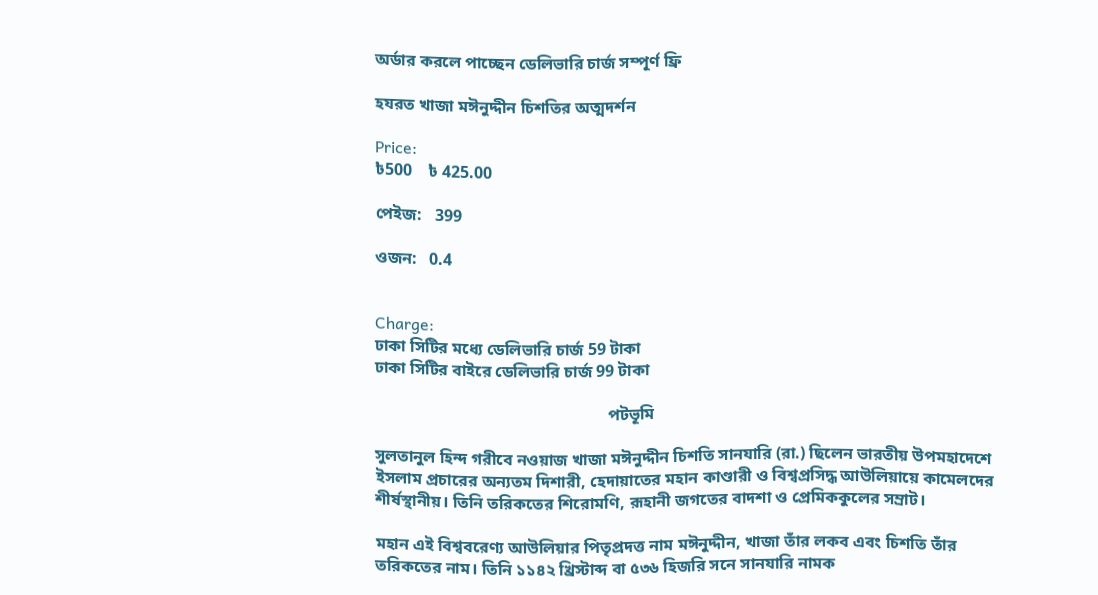অর্ডার করলে পাচ্ছেন ডেলিভারি চার্জ সম্পূর্ণ ফ্রি

হযরত খাজা মঈনুদ্দীন চিশতির অত্মদর্শন

Price:
৳500    ৳ 425.00

পেইজ:   399

ওজন:   0.4


Charge:
ঢাকা সিটির মধ্যে ডেলিভারি চার্জ 59 টাকা
ঢাকা সিটির বাইরে ডেলিভারি চার্জ 99 টাকা

                                                        পটভূমি

সুলতানুল হিন্দ গরীবে নওয়াজ খাজা মঈনুদ্দীন চিশতি সানযারি (রা.) ছিলেন ভারতীয় উপমহাদেশে ইসলাম প্রচারের অন্যতম দিশারী, হেদায়াতের মহান কাণ্ডারী ও বিশ্বপ্রসিদ্ধ আউলিয়ায়ে কামেলদের শীর্ষস্থানীয়। তিনি তরিকতের শিরোমণি, রূহানী জগতের বাদশা ও প্রেমিককুলের সম্রাট।

মহান এই বিশ্ববরেণ্য আউলিয়ার পিতৃপ্রদত্ত নাম মঈনুদ্দীন, খাজা তাঁর লকব এবং চিশতি তাঁর তরিকতের নাম। তিনি ১১৪২ খ্রিস্টাব্দ বা ৫৩৬ হিজরি সনে সানযারি নামক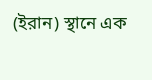(ইরান) স্থানে এক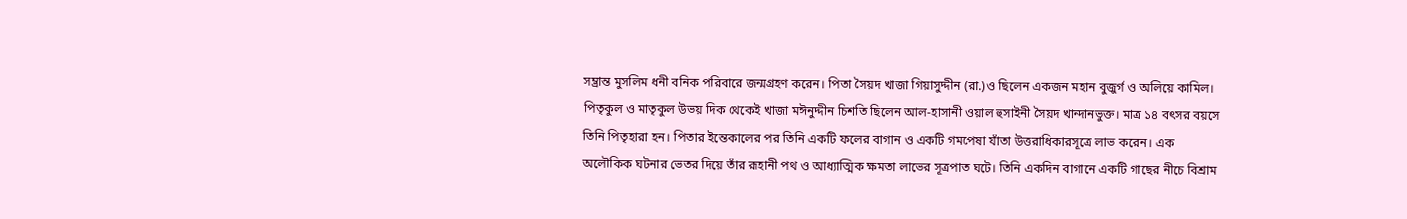সম্ভ্রান্ত মুসলিম ধনী বনিক পরিবারে জন্মগ্রহণ করেন। পিতা সৈয়দ খাজা গিয়াসুদ্দীন (রা.)ও ছিলেন একজন মহান বুজুর্গ ও অলিয়ে কামিল। পিতৃকুল ও মাতৃকুল উভয় দিক থেকেই খাজা মঈনুদ্দীন চিশতি ছিলেন আল-হাসানী ওয়াল হুসাইনী সৈয়দ খান্দানভুক্ত। মাত্র ১৪ বৎসর বয়সে তিনি পিতৃহারা হন। পিতার ইন্তেকালের পর তিনি একটি ফলের বাগান ও একটি গমপেষা যাঁতা উত্তরাধিকারসূত্রে লাভ করেন। এক অলৌকিক ঘটনার ভেতর দিয়ে তাঁর রূহানী পথ ও আধ্যাত্মিক ক্ষমতা লাভের সূত্রপাত ঘটে। তিনি একদিন বাগানে একটি গাছের নীচে বিশ্রাম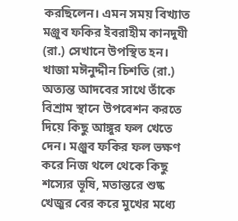করছিলেন। এমন সময় বিখ্যাত মঞ্জুব ফকির ইবরাহীম কানদুযী (রা.) সেখানে উপস্থিত হন। খাজা মঈনুদ্দীন চিশতি (রা.) অত্যন্ত আদবের সাথে তাঁকে বিশ্রাম স্থানে উপবেশন করতে দিয়ে কিছু আঙ্গুর ফল খেতে দেন। মঞ্জুব ফকির ফল ভক্ষণ করে নিজ থলে থেকে কিছু শস্যের ভূষি, মতান্তরে শুষ্ক খেজুর বের করে মুখের মধ্যে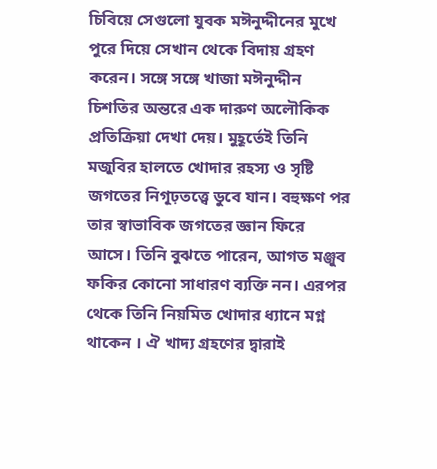চিবিয়ে সেগুলো যুবক মঈনুদ্দীনের মুখে পুরে দিয়ে সেখান থেকে বিদায় গ্রহণ করেন। সঙ্গে সঙ্গে খাজা মঈনুদ্দীন চিশতির অন্তরে এক দারুণ অলৌকিক প্রতিক্রিয়া দেখা দেয়। মুহূর্তেই তিনি মজুবির হালতে খোদার রহস্য ও সৃষ্টি জগতের নিগূঢ়তত্ত্বে ডুবে যান। বহুক্ষণ পর তার স্বাভাবিক জগতের জ্ঞান ফিরে আসে। তিনি বুঝতে পারেন, আগত মঞ্জুব ফকির কোনো সাধারণ ব্যক্তি নন। এরপর থেকে তিনি নিয়মিত খোদার ধ্যানে মগ্ন থাকেন । ঐ খাদ্য গ্রহণের দ্বারাই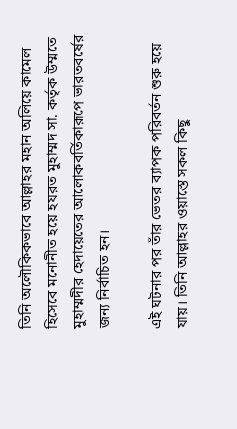তিনি অলৌকিকভাবে আল্লাহর মহান অলিয়ে কামেল হিসেবে মনোনীত হয়ে হযরত মুহাম্মদ সা. কর্তৃক উম্মতে মুহাম্মদীর হেদায়েতের আলোকবর্তিকারূপে ভারতবর্ষের জন্য নির্বাচিত হন।

এই ঘটনার পর তাঁর ভেতর ব্যাপক পরিবর্তন শুরু হয়ে যায়। তিনি আল্লাহর ওয়াস্তে সকল কিছু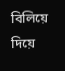বিলিয়ে দিয়ে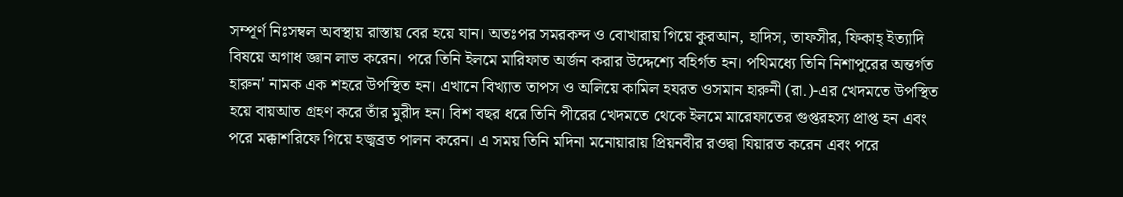সম্পূর্ণ নিঃসম্বল অবস্থায় রাস্তায় বের হয়ে যান। অতঃপর সমরকন্দ ও বোখারায় গিয়ে কুরআন, হাদিস, তাফসীর, ফিকাহ্ ইত্যাদি বিষয়ে অগাধ জ্ঞান লাভ করেন। পরে তিনি ইলমে মারিফাত অর্জন করার উদ্দেশ্যে বহির্গত হন। পথিমধ্যে তিনি নিশাপুরের অন্তর্গত হারুন' নামক এক শহরে উপস্থিত হন। এখানে বিখ্যাত তাপস ও অলিয়ে কামিল হযরত ওসমান হারুনী (রা.)-এর খেদমতে উপস্থিত হয়ে বায়আত গ্রহণ করে তাঁর মুরীদ হন। বিশ বছর ধরে তিনি পীরের খেদমতে থেকে ইলমে মারেফাতের গুপ্তরহস্য প্রাপ্ত হন এবং পরে মক্কাশরিফে গিয়ে হজ্বব্রত পালন করেন। এ সময় তিনি মদিনা মনোয়ারায় প্রিয়নবীর রওদ্বা যিয়ারত করেন এবং পরে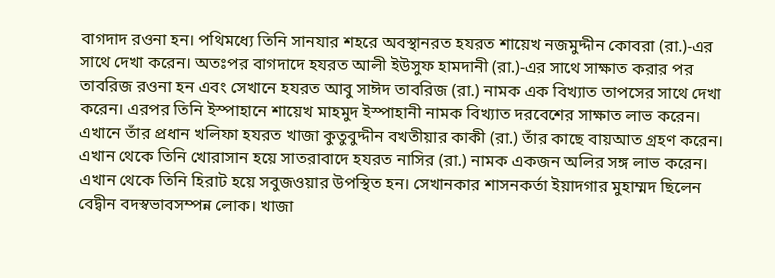বাগদাদ রওনা হন। পথিমধ্যে তিনি সানযার শহরে অবস্থানরত হযরত শায়েখ নজমুদ্দীন কোবরা (রা.)-এর সাথে দেখা করেন। অতঃপর বাগদাদে হযরত আলী ইউসুফ হামদানী (রা.)-এর সাথে সাক্ষাত করার পর তাবরিজ রওনা হন এবং সেখানে হযরত আবু সাঈদ তাবরিজ (রা.) নামক এক বিখ্যাত তাপসের সাথে দেখা করেন। এরপর তিনি ইস্পাহানে শায়েখ মাহমুদ ইস্পাহানী নামক বিখ্যাত দরবেশের সাক্ষাত লাভ করেন। এখানে তাঁর প্রধান খলিফা হযরত খাজা কুতুবুদ্দীন বখতীয়ার কাকী (রা.) তাঁর কাছে বায়আত গ্রহণ করেন। এখান থেকে তিনি খোরাসান হয়ে সাতরাবাদে হযরত নাসির (রা.) নামক একজন অলির সঙ্গ লাভ করেন। এখান থেকে তিনি হিরাট হয়ে সবুজওয়ার উপস্থিত হন। সেখানকার শাসনকর্তা ইয়াদগার মুহাম্মদ ছিলেন বেদ্বীন বদস্বভাবসম্পন্ন লোক। খাজা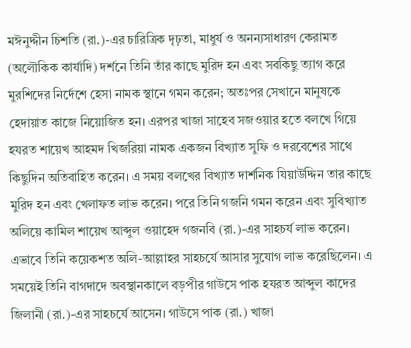মঈনুদ্দীন চিশতি (রা.)-এর চারিত্রিক দৃঢ়তা, মাধুর্য ও অনন্যসাধারণ কেরামত (অলৌকিক কার্যাদি) দর্শনে তিনি তাঁর কাছে মুরিদ হন এবং সবকিছু ত্যাগ করে মুরশিদের নির্দেশে হেসা নামক স্থানে গমন করেন; অতঃপর সেখানে মানুষকে হেদায়াত কাজে নিয়োজিত হন। এরপর খাজা সাহেব সজওয়ার হতে বলখে গিয়ে হযরত শায়েখ আহমদ খিজরিয়া নামক একজন বিখ্যাত সুফি ও দরবেশের সাথে কিছুদিন অতিবাহিত করেন। এ সময় বলখের বিখ্যাত দার্শনিক যিয়াউদ্দিন তার কাছে মুরিদ হন এবং খেলাফত লাভ করেন। পরে তিনি গজনি গমন করেন এবং সুবিখ্যাত অলিয়ে কামিল শায়েখ আব্দুল ওয়াহেদ গজনবি (রা.)-এর সাহচর্য লাভ করেন। এভাবে তিনি কয়েকশত অলি-আল্লাহর সাহচর্যে আসার সুযোগ লাভ করেছিলেন। এ সময়েই তিনি বাগদাদে অবস্থানকালে বড়পীর গাউসে পাক হযরত আব্দুল কাদের জিলানী (রা.)-এর সাহচর্যে আসেন। গাউসে পাক (রা.) খাজা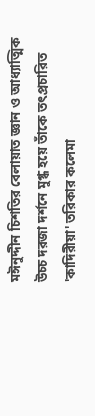মঈনুদ্দীন চিশতির বেলায়াত জ্ঞান ও আধ্যাত্মিক উচ্চ দরজা দর্শনে মুগ্ধ হয়ে তাঁকে তৎপ্রচারিত 'কাদিরীয়া' তরিকার কলেমা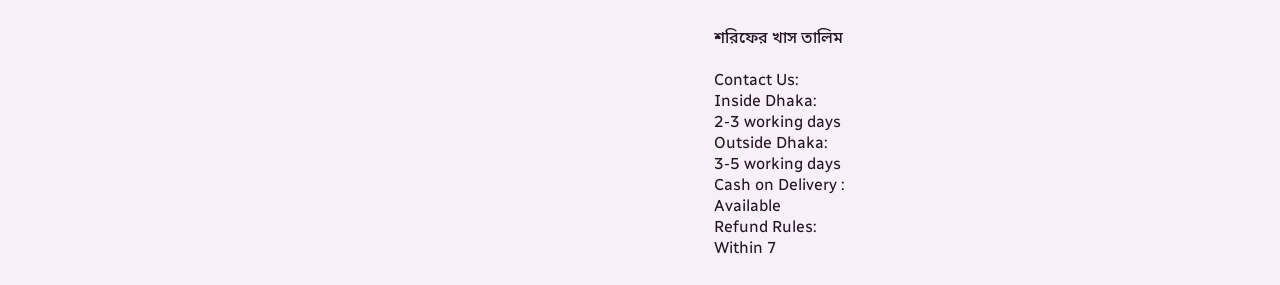শরিফের খাস তালিম

Contact Us:
Inside Dhaka:
2-3 working days
Outside Dhaka:
3-5 working days
Cash on Delivery :
Available
Refund Rules:
Within 7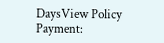DaysView Policy
Payment: